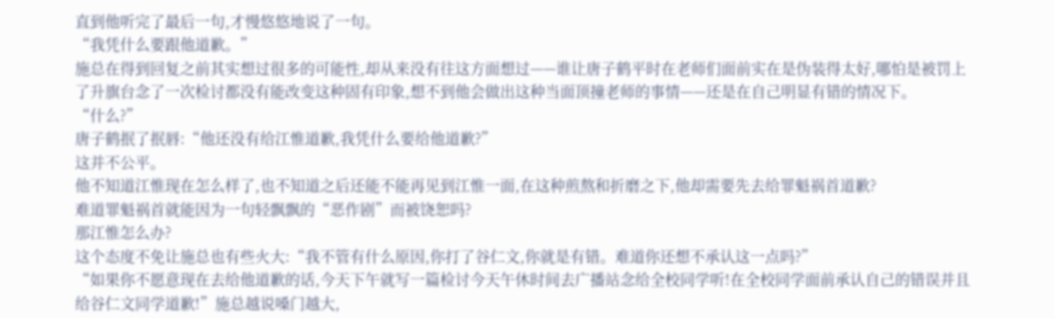直到他听完了最后一句,才慢悠悠地说了一句。
“我凭什么要跟他道歉。”
施总在得到回复之前其实想过很多的可能性,却从来没有往这方面想过——谁让唐子鹤平时在老师们面前实在是伪装得太好,哪怕是被罚上了升旗台念了一次检讨都没有能改变这种固有印象,想不到他会做出这种当面顶撞老师的事情——还是在自己明显有错的情况下。
“什么?”
唐子鹤抿了抿唇:“他还没有给江惟道歉,我凭什么要给他道歉?”
这并不公平。
他不知道江惟现在怎么样了,也不知道之后还能不能再见到江惟一面,在这种煎熬和折磨之下,他却需要先去给罪魁祸首道歉?
难道罪魁祸首就能因为一句轻飘飘的“恶作剧”而被饶恕吗?
那江惟怎么办?
这个态度不免让施总也有些火大:“我不管有什么原因,你打了谷仁文,你就是有错。难道你还想不承认这一点吗?”
“如果你不愿意现在去给他道歉的话,今天下午就写一篇检讨今天午休时间去广播站念给全校同学听!在全校同学面前承认自己的错误并且给谷仁文同学道歉!”施总越说嗓门越大,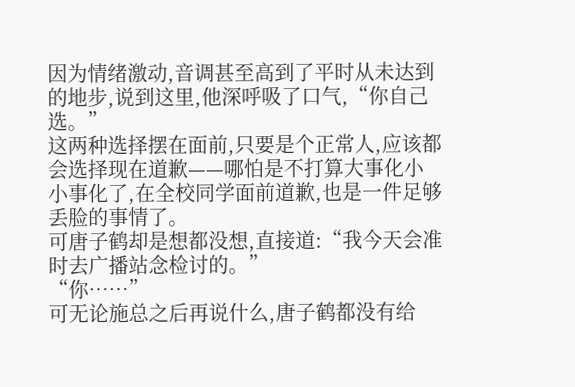因为情绪激动,音调甚至高到了平时从未达到的地步,说到这里,他深呼吸了口气,“你自己选。”
这两种选择摆在面前,只要是个正常人,应该都会选择现在道歉——哪怕是不打算大事化小小事化了,在全校同学面前道歉,也是一件足够丢脸的事情了。
可唐子鹤却是想都没想,直接道:“我今天会准时去广播站念检讨的。”
“你……”
可无论施总之后再说什么,唐子鹤都没有给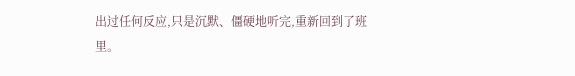出过任何反应,只是沉默、僵硬地听完,重新回到了班里。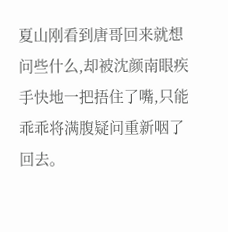夏山刚看到唐哥回来就想问些什么,却被沈颜南眼疾手快地一把捂住了嘴,只能乖乖将满腹疑问重新咽了回去。